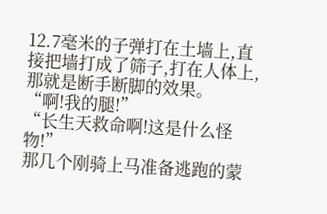12.7毫米的子弹打在土墙上,直接把墙打成了筛子,打在人体上,那就是断手断脚的效果。
“啊!我的腿!”
“长生天救命啊!这是什么怪物!”
那几个刚骑上马准备逃跑的蒙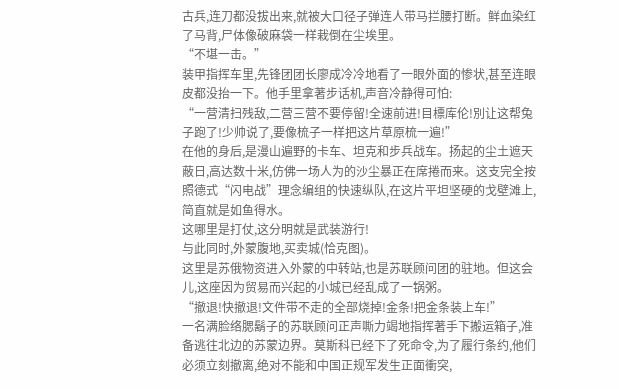古兵,连刀都没拔出来,就被大口径子弹连人带马拦腰打断。鲜血染红了马背,尸体像破麻袋一样栽倒在尘埃里。
“不堪一击。”
装甲指挥车里,先锋团团长廖成冷冷地看了一眼外面的惨状,甚至连眼皮都没抬一下。他手里拿著步话机,声音冷静得可怕:
“一营清扫残敌,二营三营不要停留!全速前进!目標库伦!別让这帮兔子跑了!少帅说了,要像梳子一样把这片草原梳一遍!”
在他的身后,是漫山遍野的卡车、坦克和步兵战车。扬起的尘土遮天蔽日,高达数十米,仿佛一场人为的沙尘暴正在席捲而来。这支完全按照德式“闪电战”理念编组的快速纵队,在这片平坦坚硬的戈壁滩上,简直就是如鱼得水。
这哪里是打仗,这分明就是武装游行!
与此同时,外蒙腹地,买卖城(恰克图)。
这里是苏俄物资进入外蒙的中转站,也是苏联顾问团的驻地。但这会儿,这座因为贸易而兴起的小城已经乱成了一锅粥。
“撤退!快撤退!文件带不走的全部烧掉!金条!把金条装上车!”
一名满脸络腮鬍子的苏联顾问正声嘶力竭地指挥著手下搬运箱子,准备逃往北边的苏蒙边界。莫斯科已经下了死命令,为了履行条约,他们必须立刻撤离,绝对不能和中国正规军发生正面衝突,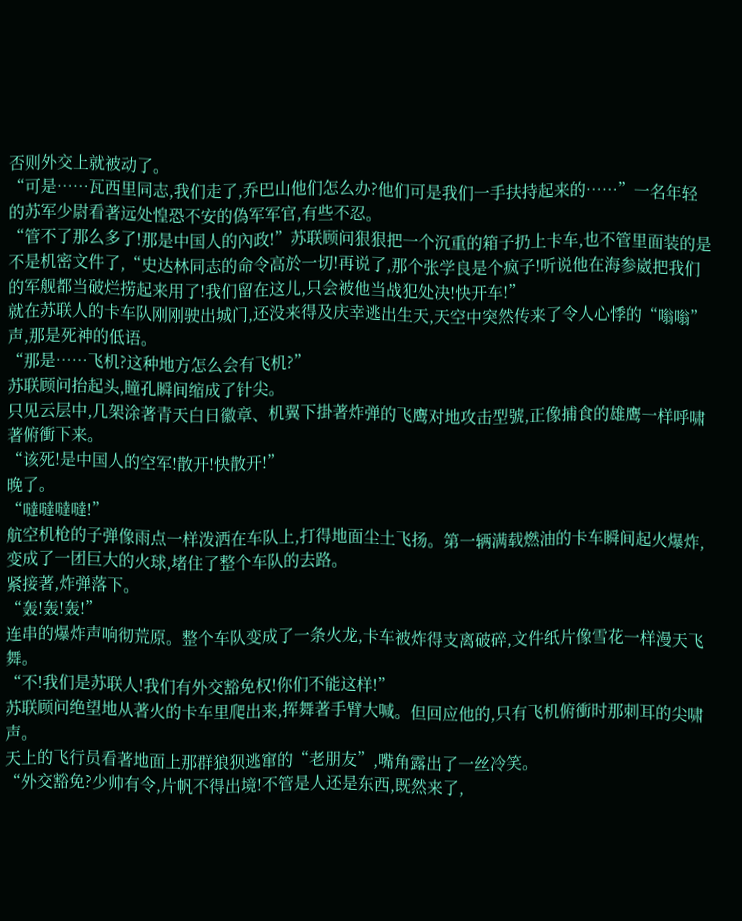否则外交上就被动了。
“可是……瓦西里同志,我们走了,乔巴山他们怎么办?他们可是我们一手扶持起来的……”一名年轻的苏军少尉看著远处惶恐不安的偽军军官,有些不忍。
“管不了那么多了!那是中国人的內政!”苏联顾问狠狠把一个沉重的箱子扔上卡车,也不管里面装的是不是机密文件了,“史达林同志的命令高於一切!再说了,那个张学良是个疯子!听说他在海参崴把我们的军舰都当破烂捞起来用了!我们留在这儿,只会被他当战犯处决!快开车!”
就在苏联人的卡车队刚刚驶出城门,还没来得及庆幸逃出生天,天空中突然传来了令人心悸的“嗡嗡”声,那是死神的低语。
“那是……飞机?这种地方怎么会有飞机?”
苏联顾问抬起头,瞳孔瞬间缩成了针尖。
只见云层中,几架涂著青天白日徽章、机翼下掛著炸弹的飞鹰对地攻击型號,正像捕食的雄鹰一样呼啸著俯衝下来。
“该死!是中国人的空军!散开!快散开!”
晚了。
“噠噠噠噠!”
航空机枪的子弹像雨点一样泼洒在车队上,打得地面尘土飞扬。第一辆满载燃油的卡车瞬间起火爆炸,变成了一团巨大的火球,堵住了整个车队的去路。
紧接著,炸弹落下。
“轰!轰!轰!”
连串的爆炸声响彻荒原。整个车队变成了一条火龙,卡车被炸得支离破碎,文件纸片像雪花一样漫天飞舞。
“不!我们是苏联人!我们有外交豁免权!你们不能这样!”
苏联顾问绝望地从著火的卡车里爬出来,挥舞著手臂大喊。但回应他的,只有飞机俯衝时那刺耳的尖啸声。
天上的飞行员看著地面上那群狼狈逃窜的“老朋友”,嘴角露出了一丝冷笑。
“外交豁免?少帅有令,片帆不得出境!不管是人还是东西,既然来了,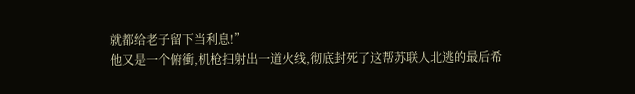就都给老子留下当利息!”
他又是一个俯衝,机枪扫射出一道火线,彻底封死了这帮苏联人北逃的最后希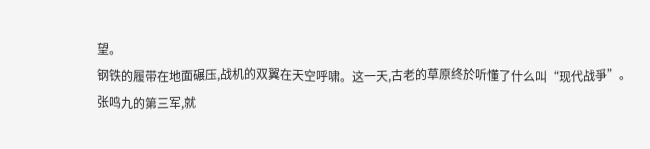望。
钢铁的履带在地面碾压,战机的双翼在天空呼啸。这一天,古老的草原终於听懂了什么叫“现代战爭”。
张鸣九的第三军,就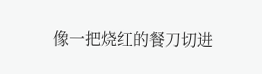像一把烧红的餐刀切进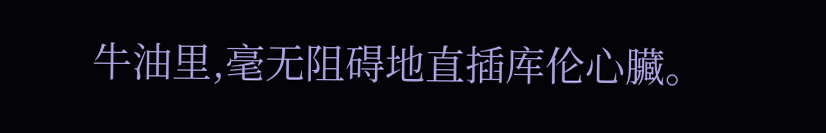牛油里,毫无阻碍地直插库伦心臟。